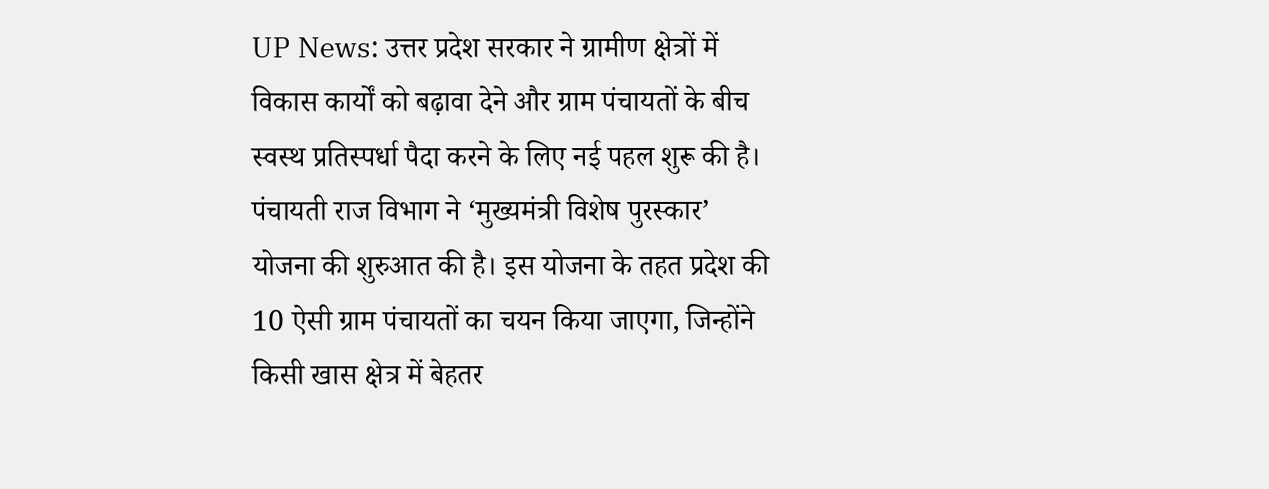UP News: उत्तर प्रदेश सरकार ने ग्रामीण क्षेत्रों में विकास कार्यों को बढ़ावा देने और ग्राम पंचायतों के बीच स्वस्थ प्रतिस्पर्धा पैदा करने के लिए नई पहल शुरू की है। पंचायती राज विभाग ने ‘मुख्यमंत्री विशेष पुरस्कार’ योजना की शुरुआत की है। इस योजना के तहत प्रदेश की 10 ऐसी ग्राम पंचायतों का चयन किया जाएगा, जिन्होंने किसी खास क्षेत्र में बेहतर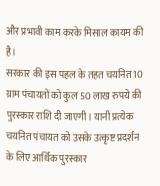और प्रभावी काम करके मिसाल कायम की है।
सरकार की इस पहल के तहत चयनित 10 ग्राम पंचायतों को कुल 50 लाख रुपये की पुरस्कार राशि दी जाएगी। यानी प्रत्येक चयनित पंचायत को उसके उत्कृष्ट प्रदर्शन के लिए आर्थिक पुरस्कार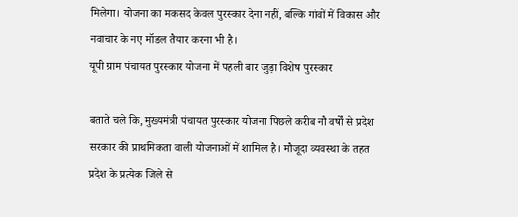मिलेगा। योजना का मकसद केवल पुरस्कार देना नहीं, बल्कि गांवों में विकास और नवाचार के नए मॉडल तैयार करना भी है।
यूपी ग्राम पंचायत पुरस्कार योजना में पहली बार जुड़ा विशेष पुरस्कार

बताते चले कि, मुख्यमंत्री पंचायत पुरस्कार योजना पिछले करीब नौ वर्षों से प्रदेश सरकार की प्राथमिकता वाली योजनाओं में शामिल है। मौजूदा व्यवस्था के तहत प्रदेश के प्रत्येक जिले से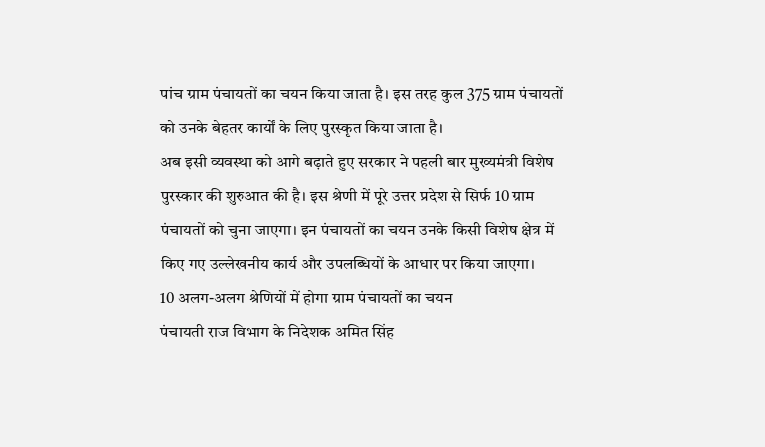पांच ग्राम पंचायतों का चयन किया जाता है। इस तरह कुल 375 ग्राम पंचायतों को उनके बेहतर कार्यों के लिए पुरस्कृत किया जाता है।
अब इसी व्यवस्था को आगे बढ़ाते हुए सरकार ने पहली बार मुख्यमंत्री विशेष पुरस्कार की शुरुआत की है। इस श्रेणी में पूरे उत्तर प्रदेश से सिर्फ 10 ग्राम पंचायतों को चुना जाएगा। इन पंचायतों का चयन उनके किसी विशेष क्षेत्र में किए गए उल्लेखनीय कार्य और उपलब्धियों के आधार पर किया जाएगा।
10 अलग-अलग श्रेणियों में होगा ग्राम पंचायतों का चयन
पंचायती राज विभाग के निदेशक अमित सिंह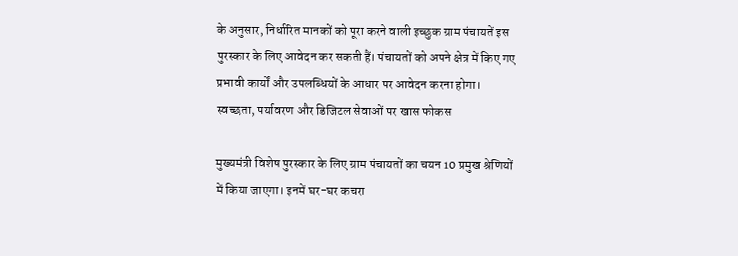के अनुसार, निर्धारित मानकों को पूरा करने वाली इच्छुक ग्राम पंचायतें इस पुरस्कार के लिए आवेदन कर सकती हैं। पंचायतों को अपने क्षेत्र में किए गए प्रभावी कार्यों और उपलब्धियों के आधार पर आवेदन करना होगा।
स्वच्छता, पर्यावरण और डिजिटल सेवाओं पर खास फोकस

मुख्यमंत्री विशेष पुरस्कार के लिए ग्राम पंचायतों का चयन 10 प्रमुख श्रेणियों में किया जाएगा। इनमें घर-घर कचरा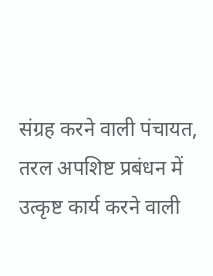संग्रह करने वाली पंचायत, तरल अपशिष्ट प्रबंधन में उत्कृष्ट कार्य करने वाली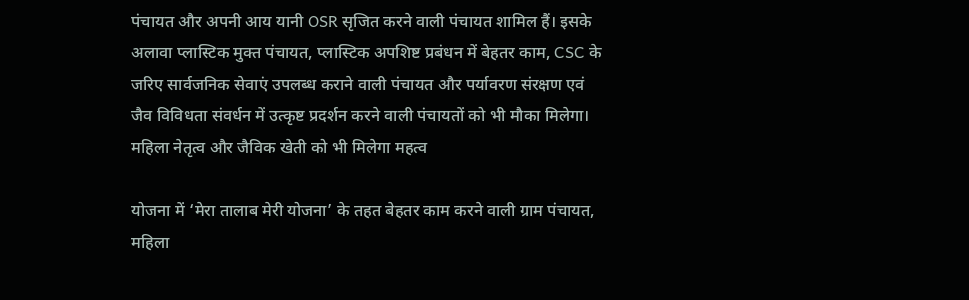पंचायत और अपनी आय यानी OSR सृजित करने वाली पंचायत शामिल हैं। इसके अलावा प्लास्टिक मुक्त पंचायत, प्लास्टिक अपशिष्ट प्रबंधन में बेहतर काम, CSC के जरिए सार्वजनिक सेवाएं उपलब्ध कराने वाली पंचायत और पर्यावरण संरक्षण एवं जैव विविधता संवर्धन में उत्कृष्ट प्रदर्शन करने वाली पंचायतों को भी मौका मिलेगा।
महिला नेतृत्व और जैविक खेती को भी मिलेगा महत्व

योजना में ‘मेरा तालाब मेरी योजना’ के तहत बेहतर काम करने वाली ग्राम पंचायत, महिला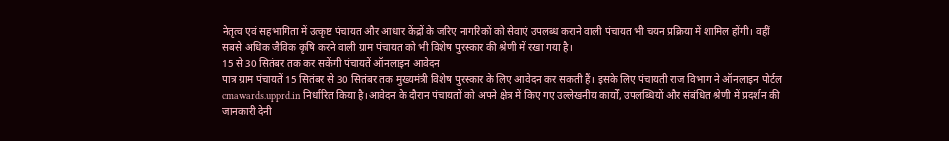नेतृत्व एवं सहभागिता में उत्कृष्ट पंचायत और आधार केंद्रों के जरिए नागरिकों को सेवाएं उपलब्ध कराने वाली पंचायत भी चयन प्रक्रिया में शामिल होंगी। वहीं सबसे अधिक जैविक कृषि करने वाली ग्राम पंचायत को भी विशेष पुरस्कार की श्रेणी में रखा गया है।
15 से 30 सितंबर तक कर सकेंगी पंचायतें ऑनलाइन आवेदन
पात्र ग्राम पंचायतें 15 सितंबर से 30 सितंबर तक मुख्यमंत्री विशेष पुरस्कार के लिए आवेदन कर सकती हैं। इसके लिए पंचायती राज विभाग ने ऑनलाइन पोर्टल cmawards.upprd.in निर्धारित किया है।आवेदन के दौरान पंचायतों को अपने क्षेत्र में किए गए उल्लेखनीय कार्यों, उपलब्धियों और संबंधित श्रेणी में प्रदर्शन की जानकारी देनी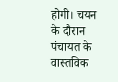होगी। चयन के दौरान पंचायत के वास्तविक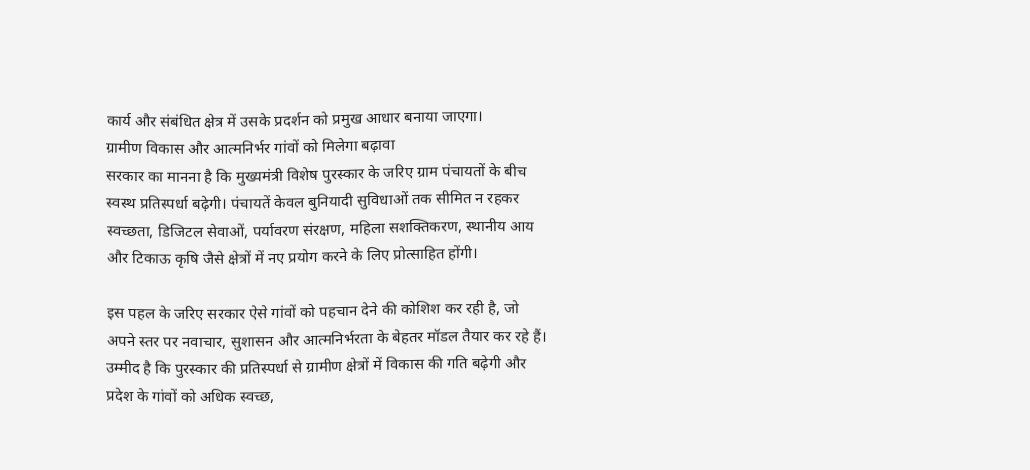कार्य और संबंधित क्षेत्र में उसके प्रदर्शन को प्रमुख आधार बनाया जाएगा।
ग्रामीण विकास और आत्मनिर्भर गांवों को मिलेगा बढ़ावा
सरकार का मानना है कि मुख्यमंत्री विशेष पुरस्कार के जरिए ग्राम पंचायतों के बीच स्वस्थ प्रतिस्पर्धा बढ़ेगी। पंचायतें केवल बुनियादी सुविधाओं तक सीमित न रहकर स्वच्छता, डिजिटल सेवाओं, पर्यावरण संरक्षण, महिला सशक्तिकरण, स्थानीय आय और टिकाऊ कृषि जैसे क्षेत्रों में नए प्रयोग करने के लिए प्रोत्साहित होंगी।

इस पहल के जरिए सरकार ऐसे गांवों को पहचान देने की कोशिश कर रही है, जो अपने स्तर पर नवाचार, सुशासन और आत्मनिर्भरता के बेहतर मॉडल तैयार कर रहे हैं। उम्मीद है कि पुरस्कार की प्रतिस्पर्धा से ग्रामीण क्षेत्रों में विकास की गति बढ़ेगी और प्रदेश के गांवों को अधिक स्वच्छ,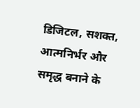डिजिटल, सशक्त, आत्मनिर्भर और समृद्ध बनाने के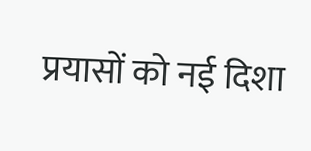प्रयासों को नई दिशा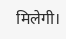मिलेगी।